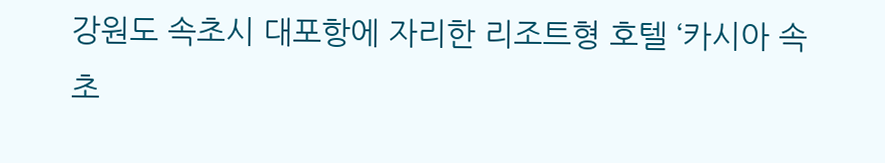강원도 속초시 대포항에 자리한 리조트형 호텔 ‘카시아 속초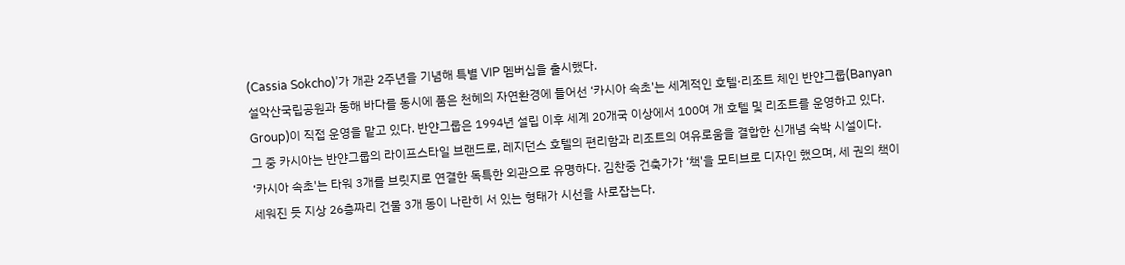(Cassia Sokcho)’가 개관 2주년을 기념해 특별 VIP 멤버십을 출시했다.
설악산국립공원과 동해 바다를 동시에 품은 천혜의 자연환경에 들어선 ‘카시아 속초'는 세계적인 호텔·리조트 체인 반얀그룹(Banyan Group)이 직접 운영을 맡고 있다. 반얀그룹은 1994년 설립 이후 세계 20개국 이상에서 100여 개 호텔 및 리조트를 운영하고 있다. 그 중 카시아는 반얀그룹의 라이프스타일 브랜드로, 레지던스 호텔의 편리함과 리조트의 여유로움을 결합한 신개념 숙박 시설이다.
‘카시아 속초'는 타워 3개를 브릿지로 연결한 독특한 외관으로 유명하다. 김찬중 건축가가 ‘책'을 모티브로 디자인 했으며, 세 권의 책이 세워진 듯 지상 26층짜리 건물 3개 동이 나란히 서 있는 형태가 시선을 사로잡는다.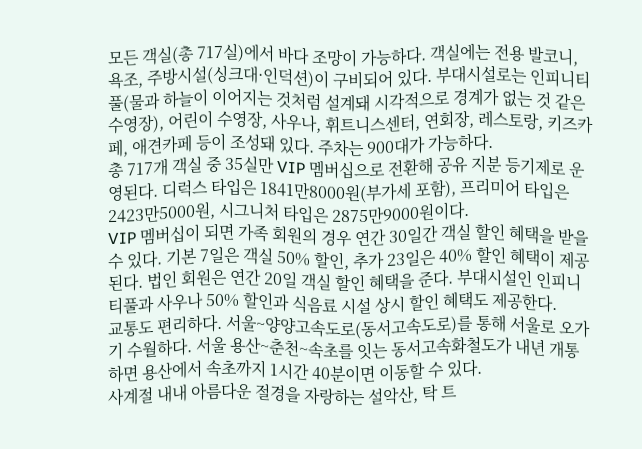모든 객실(총 717실)에서 바다 조망이 가능하다. 객실에는 전용 발코니, 욕조, 주방시설(싱크대·인덕션)이 구비되어 있다. 부대시설로는 인피니티 풀(물과 하늘이 이어지는 것처럼 설계돼 시각적으로 경계가 없는 것 같은 수영장), 어린이 수영장, 사우나, 휘트니스센터, 연회장, 레스토랑, 키즈카페, 애견카페 등이 조성돼 있다. 주차는 900대가 가능하다.
총 717개 객실 중 35실만 VIP 멤버십으로 전환해 공유 지분 등기제로 운영된다. 디럭스 타입은 1841만8000원(부가세 포함), 프리미어 타입은 2423만5000원, 시그니처 타입은 2875만9000원이다.
VIP 멤버십이 되면 가족 회원의 경우 연간 30일간 객실 할인 혜택을 받을 수 있다. 기본 7일은 객실 50% 할인, 추가 23일은 40% 할인 혜택이 제공된다. 법인 회원은 연간 20일 객실 할인 혜택을 준다. 부대시설인 인피니티풀과 사우나 50% 할인과 식음료 시설 상시 할인 혜택도 제공한다.
교통도 편리하다. 서울~양양고속도로(동서고속도로)를 통해 서울로 오가기 수월하다. 서울 용산~춘천~속초를 잇는 동서고속화철도가 내년 개통하면 용산에서 속초까지 1시간 40분이면 이동할 수 있다.
사계절 내내 아름다운 절경을 자랑하는 설악산, 탁 트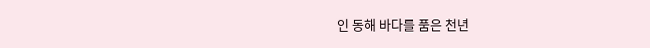인 동해 바다를 품은 천년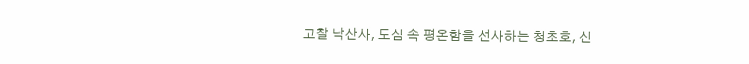고찰 낙산사, 도심 속 평온함을 선사하는 청초호, 신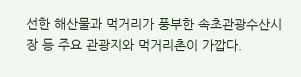선한 해산물과 먹거리가 풍부한 속초관광수산시장 등 주요 관광지와 먹거리촌이 가깝다.